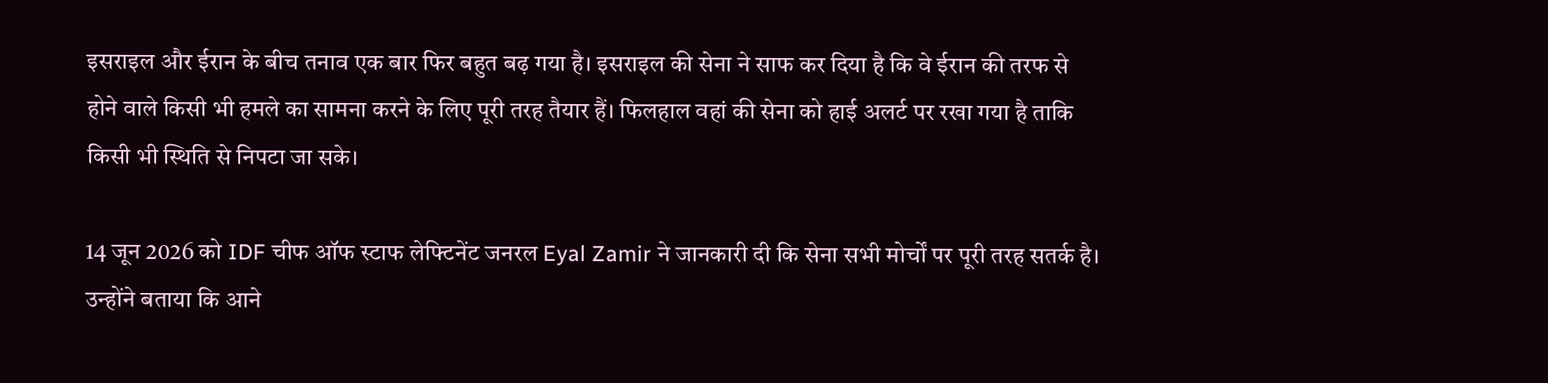इसराइल और ईरान के बीच तनाव एक बार फिर बहुत बढ़ गया है। इसराइल की सेना ने साफ कर दिया है कि वे ईरान की तरफ से होने वाले किसी भी हमले का सामना करने के लिए पूरी तरह तैयार हैं। फिलहाल वहां की सेना को हाई अलर्ट पर रखा गया है ताकि किसी भी स्थिति से निपटा जा सके।

14 जून 2026 को IDF चीफ ऑफ स्टाफ लेफ्टिनेंट जनरल Eyal Zamir ने जानकारी दी कि सेना सभी मोर्चों पर पूरी तरह सतर्क है। उन्होंने बताया कि आने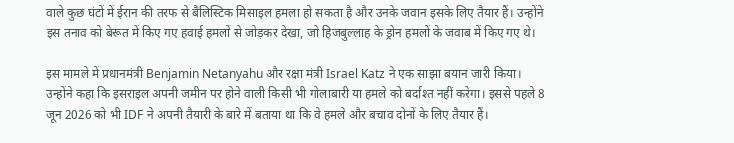वाले कुछ घंटों में ईरान की तरफ से बैलिस्टिक मिसाइल हमला हो सकता है और उनके जवान इसके लिए तैयार हैं। उन्होंने इस तनाव को बेरूत में किए गए हवाई हमलों से जोड़कर देखा, जो हिजबुल्लाह के ड्रोन हमलों के जवाब में किए गए थे।

इस मामले में प्रधानमंत्री Benjamin Netanyahu और रक्षा मंत्री Israel Katz ने एक साझा बयान जारी किया। उन्होंने कहा कि इसराइल अपनी जमीन पर होने वाली किसी भी गोलाबारी या हमले को बर्दाश्त नहीं करेगा। इससे पहले 8 जून 2026 को भी IDF ने अपनी तैयारी के बारे में बताया था कि वे हमले और बचाव दोनों के लिए तैयार हैं।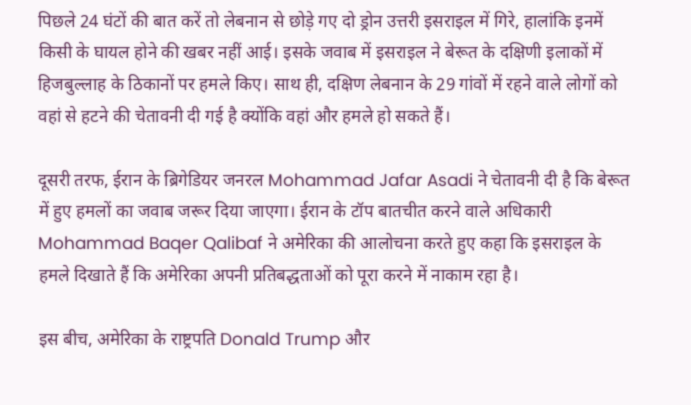पिछले 24 घंटों की बात करें तो लेबनान से छोड़े गए दो ड्रोन उत्तरी इसराइल में गिरे, हालांकि इनमें किसी के घायल होने की खबर नहीं आई। इसके जवाब में इसराइल ने बेरूत के दक्षिणी इलाकों में हिजबुल्लाह के ठिकानों पर हमले किए। साथ ही, दक्षिण लेबनान के 29 गांवों में रहने वाले लोगों को वहां से हटने की चेतावनी दी गई है क्योंकि वहां और हमले हो सकते हैं।

दूसरी तरफ, ईरान के ब्रिगेडियर जनरल Mohammad Jafar Asadi ने चेतावनी दी है कि बेरूत में हुए हमलों का जवाब जरूर दिया जाएगा। ईरान के टॉप बातचीत करने वाले अधिकारी Mohammad Baqer Qalibaf ने अमेरिका की आलोचना करते हुए कहा कि इसराइल के हमले दिखाते हैं कि अमेरिका अपनी प्रतिबद्धताओं को पूरा करने में नाकाम रहा है।

इस बीच, अमेरिका के राष्ट्रपति Donald Trump और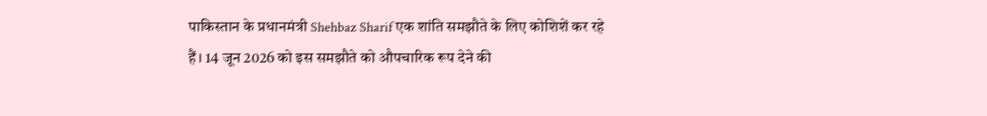पाकिस्तान के प्रधानमंत्री Shehbaz Sharif एक शांति समझौते के लिए कोशिशें कर रहे हैं। 14 जून 2026 को इस समझौते को औपचारिक रूप देने की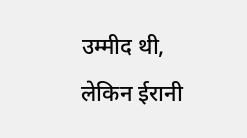उम्मीद थी, लेकिन ईरानी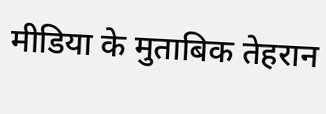मीडिया के मुताबिक तेहरान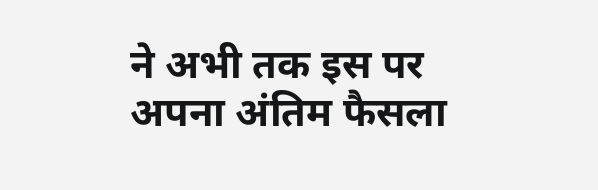ने अभी तक इस पर अपना अंतिम फैसला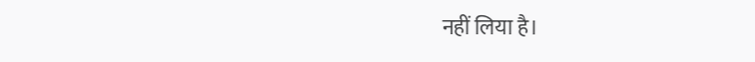नहीं लिया है।